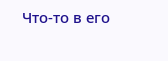Что-то в его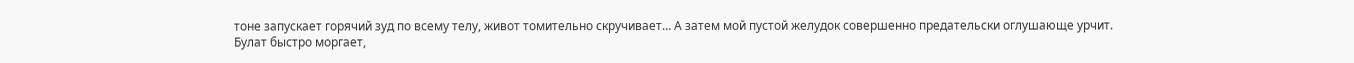тоне запускает горячий зуд по всему телу, живот томительно скручивает… А затем мой пустой желудок совершенно предательски оглушающе урчит.
Булат быстро моргает,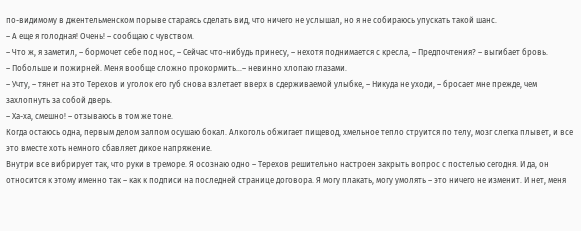по-видимому в джентельменском порыве стараясь сделать вид, что ничего не услышал, но я не собираюсь упускать такой шанс.
– А еще я голодная! Очень! – сообщаю с чувством.
– Что ж, я заметил, – бормочет себе под нос, – Сейчас что-нибудь принесу, – нехотя поднимается с кресла, – Предпочтения? – выгибает бровь.
– Побольше и пожирней. Меня вообще сложно прокормить…– невинно хлопаю глазами.
– Учту, – тянет на это Терехов и уголок его губ снова взлетает вверх в сдерживаемой улыбке, – Никуда не уходи, – бросает мне прежде, чем захлопнуть за собой дверь.
– Ха-ха, смешно! – отзываюсь в том же тоне.
Когда остаюсь одна, первым делом залпом осушаю бокал. Алкоголь обжигает пищевод, хмельное тепло струится по телу, мозг слегка плывет, и все это вместе хоть немного сбавляет дикое напряжение.
Внутри все вибрирует так, что руки в треморе. Я осознаю одно – Терехов решительно настроен закрыть вопрос с постелью сегодня. И да, он относится к этому именно так – как к подписи на последней странице договора. Я могу плакать, могу умолять – это ничего не изменит. И нет, меня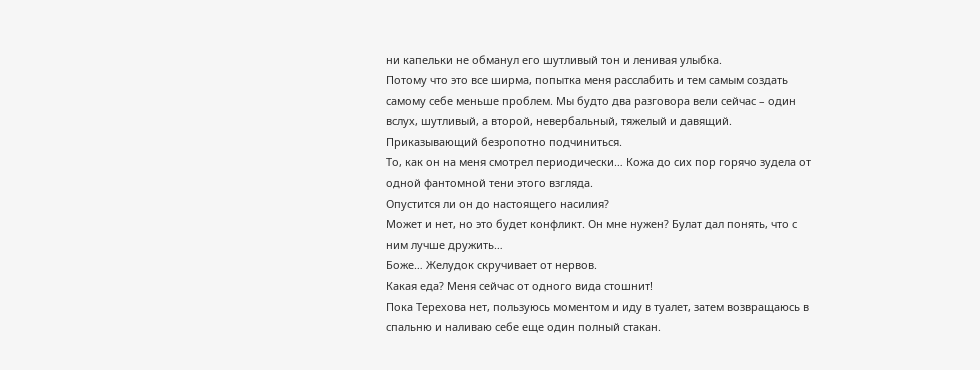ни капельки не обманул его шутливый тон и ленивая улыбка.
Потому что это все ширма, попытка меня расслабить и тем самым создать самому себе меньше проблем. Мы будто два разговора вели сейчас – один вслух, шутливый, а второй, невербальный, тяжелый и давящий. Приказывающий безропотно подчиниться.
То, как он на меня смотрел периодически… Кожа до сих пор горячо зудела от одной фантомной тени этого взгляда.
Опустится ли он до настоящего насилия?
Может и нет, но это будет конфликт. Он мне нужен? Булат дал понять, что с ним лучше дружить…
Боже… Желудок скручивает от нервов.
Какая еда? Меня сейчас от одного вида стошнит!
Пока Терехова нет, пользуюсь моментом и иду в туалет, затем возвращаюсь в спальню и наливаю себе еще один полный стакан.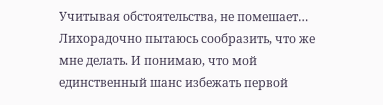Учитывая обстоятельства, не помешает… Лихорадочно пытаюсь сообразить, что же мне делать. И понимаю, что мой единственный шанс избежать первой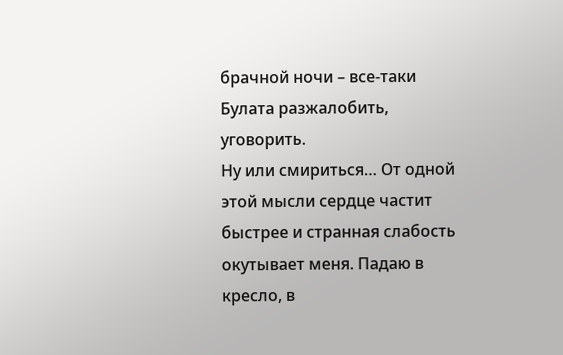брачной ночи – все-таки Булата разжалобить, уговорить.
Ну или смириться… От одной этой мысли сердце частит быстрее и странная слабость окутывает меня. Падаю в кресло, в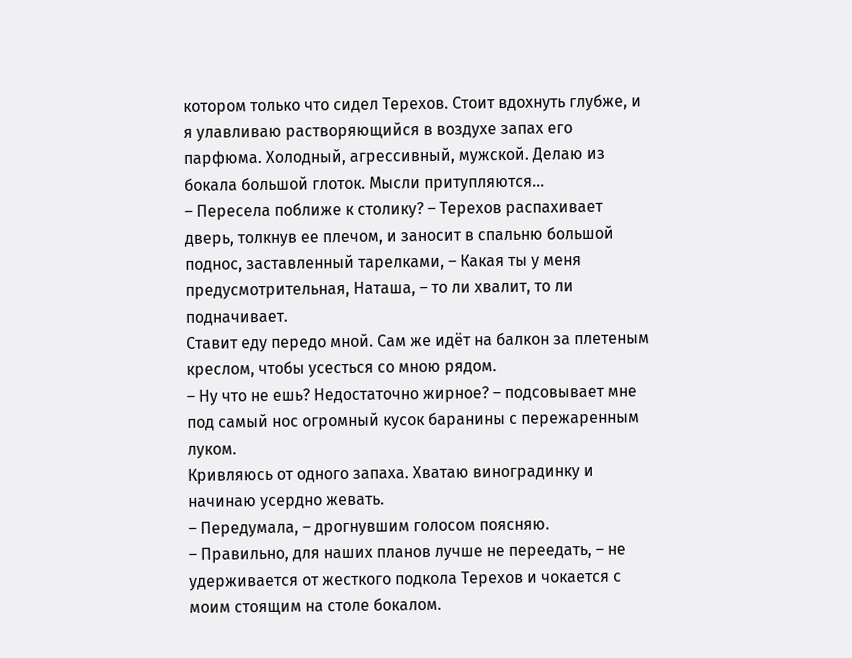котором только что сидел Терехов. Стоит вдохнуть глубже, и я улавливаю растворяющийся в воздухе запах его парфюма. Холодный, агрессивный, мужской. Делаю из бокала большой глоток. Мысли притупляются…
– Пересела поближе к столику? – Терехов распахивает дверь, толкнув ее плечом, и заносит в спальню большой поднос, заставленный тарелками, – Какая ты у меня предусмотрительная, Наташа, – то ли хвалит, то ли подначивает.
Ставит еду передо мной. Сам же идёт на балкон за плетеным креслом, чтобы усесться со мною рядом.
– Ну что не ешь? Недостаточно жирное? – подсовывает мне под самый нос огромный кусок баранины с пережаренным луком.
Кривляюсь от одного запаха. Хватаю виноградинку и начинаю усердно жевать.
– Передумала, – дрогнувшим голосом поясняю.
– Правильно, для наших планов лучше не переедать, – не удерживается от жесткого подкола Терехов и чокается с моим стоящим на столе бокалом.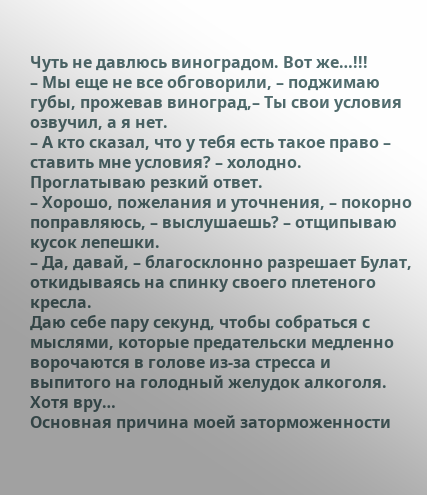Чуть не давлюсь виноградом. Вот же…!!!
– Мы еще не все обговорили, – поджимаю губы, прожевав виноград,– Ты свои условия озвучил, а я нет.
– А кто сказал, что у тебя есть такое право – ставить мне условия? – холодно.
Проглатываю резкий ответ.
– Хорошо, пожелания и уточнения, – покорно поправляюсь, – выслушаешь? – отщипываю кусок лепешки.
– Да, давай, – благосклонно разрешает Булат, откидываясь на спинку своего плетеного кресла.
Даю себе пару секунд, чтобы собраться с мыслями, которые предательски медленно ворочаются в голове из-за стресса и выпитого на голодный желудок алкоголя.
Хотя вру…
Основная причина моей заторможенности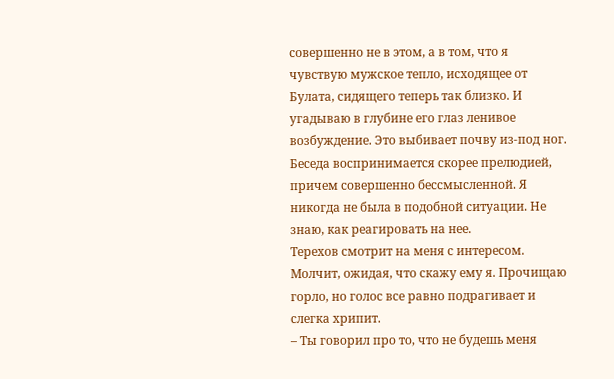совершенно не в этом, а в том, что я чувствую мужское тепло, исходящее от Булата, сидящего теперь так близко. И угадываю в глубине его глаз ленивое возбуждение. Это выбивает почву из-под ног. Беседа воспринимается скорее прелюдией, причем совершенно бессмысленной. Я никогда не была в подобной ситуации. Не знаю, как реагировать на нее.
Терехов смотрит на меня с интересом. Молчит, ожидая, что скажу ему я. Прочищаю горло, но голос все равно подрагивает и слегка хрипит.
– Ты говорил про то, что не будешь меня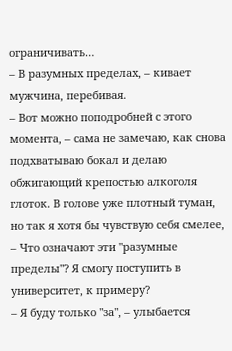ограничивать…
– В разумных пределах, – кивает мужчина, перебивая.
– Вот можно поподробней с этого момента, – сама не замечаю, как снова подхватываю бокал и делаю обжигающий крепостью алкоголя глоток. В голове уже плотный туман, но так я хотя бы чувствую себя смелее, – Что означают эти "разумные пределы"? Я смогу поступить в университет, к примеру?
– Я буду только "за", – улыбается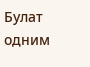Булат одним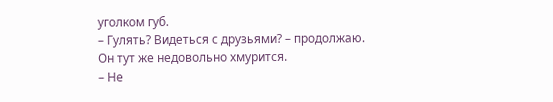уголком губ.
– Гулять? Видеться с друзьями? – продолжаю.
Он тут же недовольно хмурится.
– Не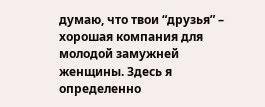думаю, что твои “друзья” – хорошая компания для молодой замужней женщины. Здесь я определенно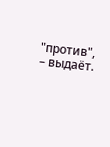"против", – выдаёт.